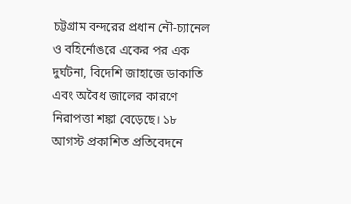চট্টগ্রাম বন্দরের প্রধান নৌ-চ্যানেল ও বহির্নোঙরে একের পর এক দুর্ঘটনা, বিদেশি জাহাজে ডাকাতি এবং অবৈধ জালের কারণে নিরাপত্তা শঙ্কা বেড়েছে। ১৮ আগস্ট প্রকাশিত প্রতিবেদনে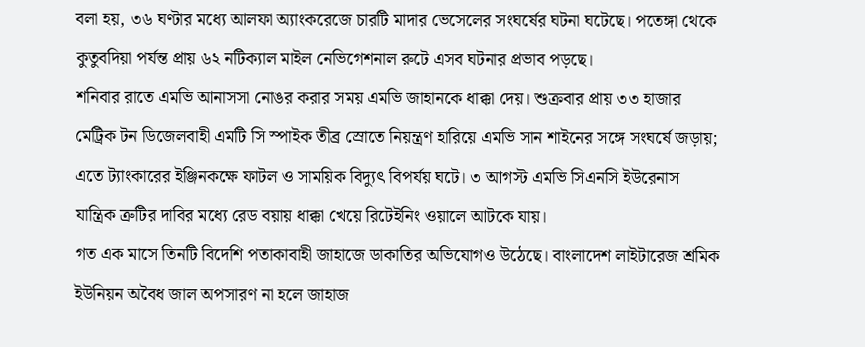বলা হয়, ৩৬ ঘণ্টার মধ্যে আলফা অ্যাংকরেজে চারটি মাদার ভেসেলের সংঘর্ষের ঘটনা ঘটেছে। পতেঙ্গা থেকে কুতুবদিয়া পর্যন্ত প্রায় ৬২ নটিক্যাল মাইল নেভিগেশনাল রুটে এসব ঘটনার প্রভাব পড়ছে।
শনিবার রাতে এমভি আনাসসা নোঙর করার সময় এমভি জাহানকে ধাক্কা দেয়। শুক্রবার প্রায় ৩৩ হাজার মেট্রিক টন ডিজেলবাহী এমটি সি স্পাইক তীব্র স্রোতে নিয়ন্ত্রণ হারিয়ে এমভি সান শাইনের সঙ্গে সংঘর্ষে জড়ায়; এতে ট্যাংকারের ইঞ্জিনকক্ষে ফাটল ও সাময়িক বিদ্যুৎ বিপর্যয় ঘটে। ৩ আগস্ট এমভি সিএনসি ইউরেনাস যান্ত্রিক ত্রুটির দাবির মধ্যে রেড বয়ায় ধাক্কা খেয়ে রিটেইনিং ওয়ালে আটকে যায়।
গত এক মাসে তিনটি বিদেশি পতাকাবাহী জাহাজে ডাকাতির অভিযোগও উঠেছে। বাংলাদেশ লাইটারেজ শ্রমিক ইউনিয়ন অবৈধ জাল অপসারণ না হলে জাহাজ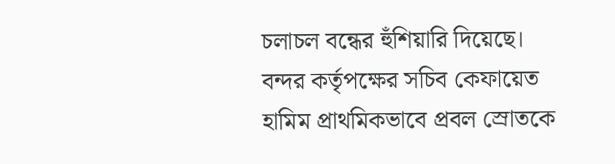চলাচল বন্ধের হুঁশিয়ারি দিয়েছে। বন্দর কর্তৃপক্ষের সচিব কেফায়েত হামিম প্রাথমিকভাবে প্রবল স্রোতকে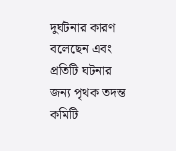দুর্ঘটনার কারণ বলেছেন এবং প্রতিটি ঘটনার জন্য পৃথক তদন্ত কমিটি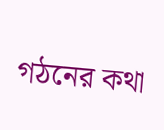গঠনের কথা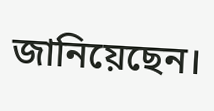জানিয়েছেন।